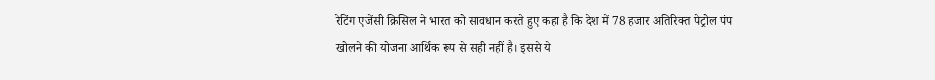रेटिंग एजेंसी क्रिसिल ने भारत को सावधान करते हुए कहा है कि देश में 78 हजार अतिरिक्त पेट्रोल पंप खोलने की योजना आर्थिक रूप से सही नहीं है। इससे ये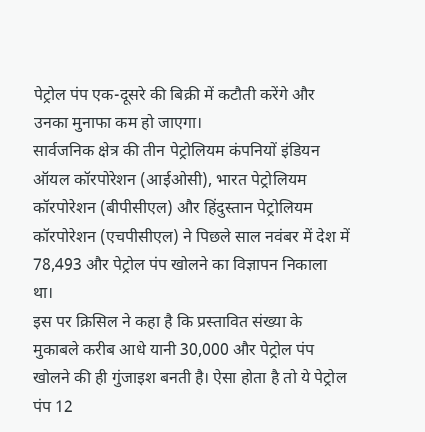पेट्रोल पंप एक-दूसरे की बिक्री में कटौती करेंगे और उनका मुनाफा कम हो जाएगा।
सार्वजनिक क्षेत्र की तीन पेट्रोलियम कंपनियों इंडियन ऑयल कॉरपोरेशन (आईओसी), भारत पेट्रोलियम कॉरपोरेशन (बीपीसीएल) और हिंदुस्तान पेट्रोलियम कॉरपोरेशन (एचपीसीएल) ने पिछले साल नवंबर में देश में 78,493 और पेट्रोल पंप खोलने का विज्ञापन निकाला था।
इस पर क्रिसिल ने कहा है कि प्रस्तावित संख्या के मुकाबले करीब आधे यानी 30,000 और पेट्रोल पंप खोलने की ही गुंजाइश बनती है। ऐसा होता है तो ये पेट्रोल पंप 12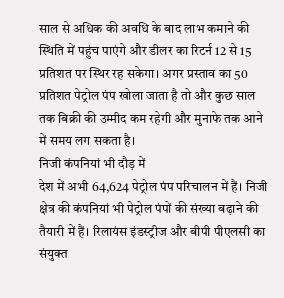साल से अधिक की अवधि के बाद लाभ कमाने की स्थिति में पहुंच पाएंगे और डीलर का रिटर्न 12 से 15 प्रतिशत पर स्थिर रह सकेगा। अगर प्रस्ताव का 50 प्रतिशत पेट्रोल पंप खोला जाता है तो और कुछ साल तक बिक्री की उम्मीद कम रहेगी और मुनाफे तक आने में समय लग सकता है।
निजी कंपनियां भी दौड़ में
देश में अभी 64,624 पेट्रोल पंप परिचालन में हैं। निजी क्षेत्र की कंपनियां भी पेट्रोल पंपों की संख्या बढ़ाने की तैयारी में हैं। रिलायंस इंडस्ट्रीज और बीपी पीएलसी का संयुक्त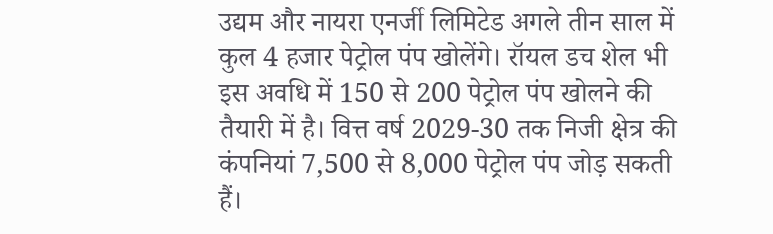उद्यम और नायरा एनर्जी लिमिटेड अगले तीन साल में कुल 4 हजार पेट्रोल पंप खोलेंगे। रॉयल डच शेल भी इस अवधि में 150 से 200 पेट्रोल पंप खोलने की तैयारी में है। वित्त वर्ष 2029-30 तक निजी क्षेत्र की कंपनियां 7,500 से 8,000 पेट्रोल पंप जोड़ सकती हैं।